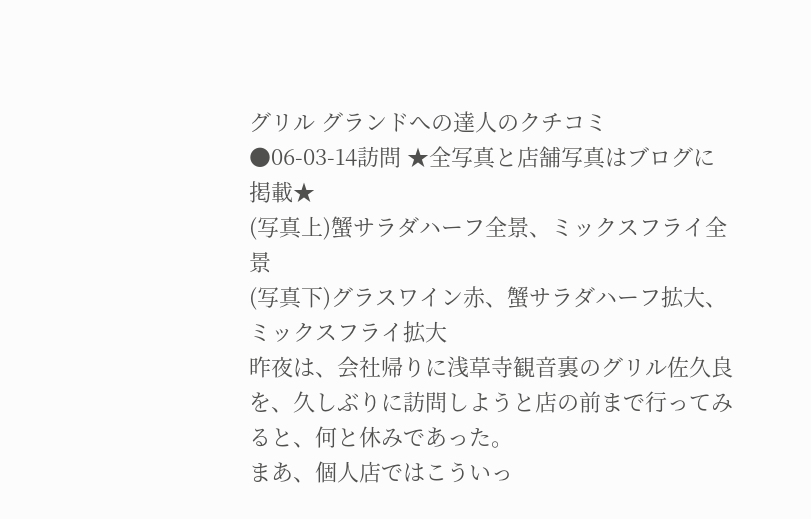グリル グランドへの達人のクチコミ
●06-03-14訪問 ★全写真と店舗写真はブログに掲載★
(写真上)蟹サラダハーフ全景、ミックスフライ全景
(写真下)グラスワイン赤、蟹サラダハーフ拡大、ミックスフライ拡大
昨夜は、会社帰りに浅草寺観音裏のグリル佐久良を、久しぶりに訪問しようと店の前まで行ってみると、何と休みであった。
まあ、個人店ではこういっ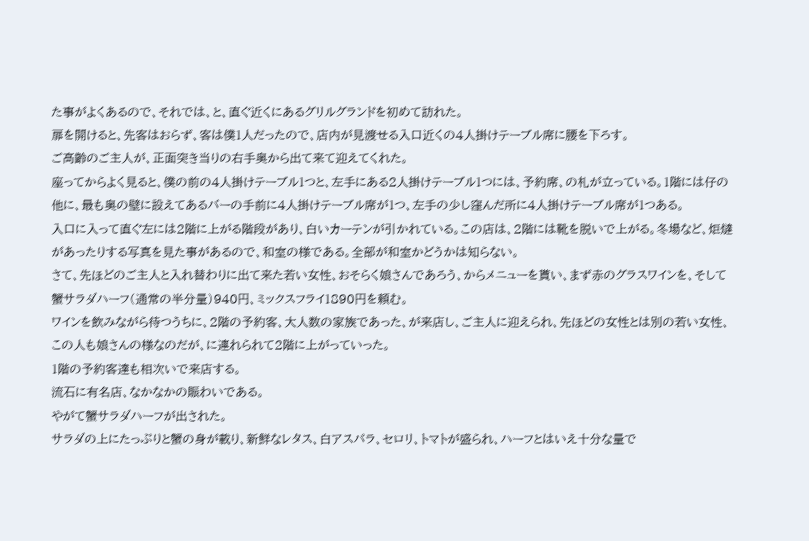た事がよくあるので、それでは、と、直ぐ近くにあるグリルグランドを初めて訪れた。
扉を開けると、先客はおらず、客は僕1人だったので、店内が見渡せる入口近くの4人掛けテーブル席に腰を下ろす。
ご高齢のご主人が、正面突き当りの右手奥から出て来て迎えてくれた。
座ってからよく見ると、僕の前の4人掛けテーブル1つと、左手にある2人掛けテーブル1つには、予約席、の札が立っている。1階には仔の他に、最も奥の壁に設えてあるバーの手前に4人掛けテーブル席が1つ、左手の少し窪んだ所に4人掛けテーブル席が1つある。
入口に入って直ぐ左には2階に上がる階段があり、白いカーテンが引かれている。この店は、2階には靴を脱いで上がる。冬場など、炬燵があったりする写真を見た事があるので、和室の様である。全部が和室かどうかは知らない。
さて、先ほどのご主人と入れ替わりに出て来た若い女性、おそらく娘さんであろう、からメニューを貰い、まず赤のグラスワインを、そして蟹サラダハーフ(通常の半分量)940円、ミックスフライ1890円を頼む。
ワインを飲みながら待つうちに、2階の予約客、大人数の家族であった、が来店し、ご主人に迎えられ、先ほどの女性とは別の若い女性、この人も娘さんの様なのだが、に連れられて2階に上がっていった。
1階の予約客達も相次いで来店する。
流石に有名店、なかなかの賑わいである。
やがて蟹サラダハーフが出された。
サラダの上にたっぷりと蟹の身が載り、新鮮なレタス、白アスパラ、セロリ、トマトが盛られ、ハーフとはいえ十分な量で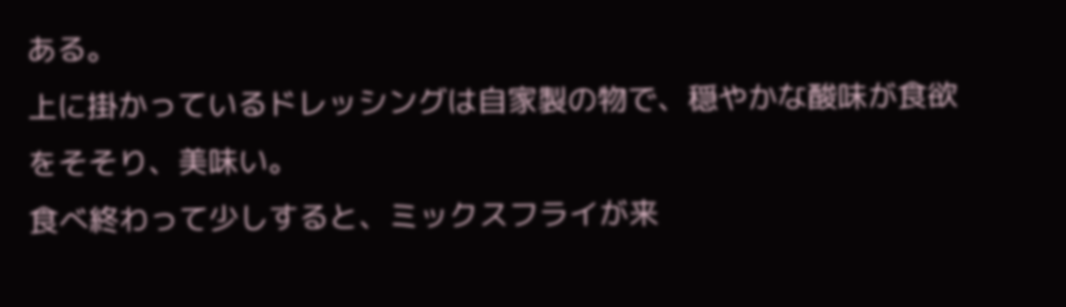ある。
上に掛かっているドレッシングは自家製の物で、穏やかな酸味が食欲をそそり、美味い。
食べ終わって少しすると、ミックスフライが来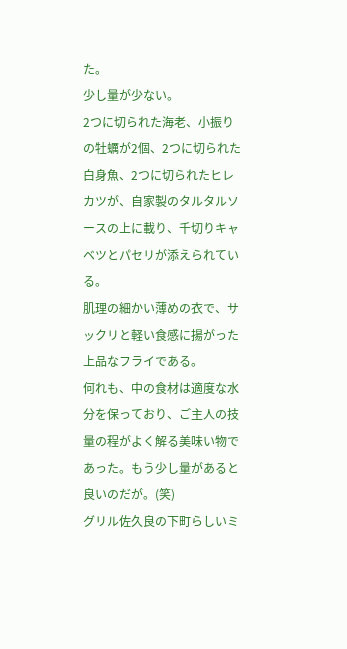た。
少し量が少ない。
2つに切られた海老、小振りの牡蠣が2個、2つに切られた白身魚、2つに切られたヒレカツが、自家製のタルタルソースの上に載り、千切りキャベツとパセリが添えられている。
肌理の細かい薄めの衣で、サックリと軽い食感に揚がった上品なフライである。
何れも、中の食材は適度な水分を保っており、ご主人の技量の程がよく解る美味い物であった。もう少し量があると良いのだが。(笑)
グリル佐久良の下町らしいミ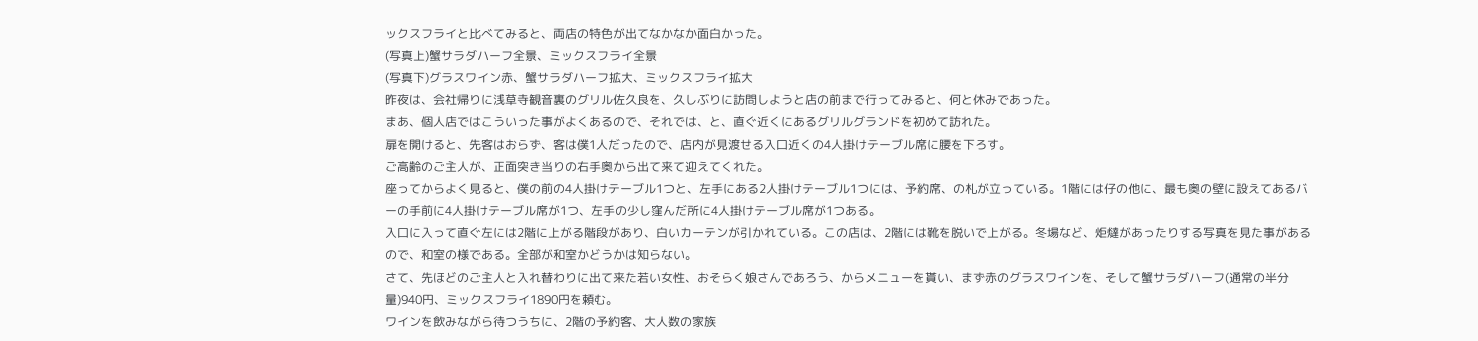ックスフライと比べてみると、両店の特色が出てなかなか面白かった。
(写真上)蟹サラダハーフ全景、ミックスフライ全景
(写真下)グラスワイン赤、蟹サラダハーフ拡大、ミックスフライ拡大
昨夜は、会社帰りに浅草寺観音裏のグリル佐久良を、久しぶりに訪問しようと店の前まで行ってみると、何と休みであった。
まあ、個人店ではこういった事がよくあるので、それでは、と、直ぐ近くにあるグリルグランドを初めて訪れた。
扉を開けると、先客はおらず、客は僕1人だったので、店内が見渡せる入口近くの4人掛けテーブル席に腰を下ろす。
ご高齢のご主人が、正面突き当りの右手奥から出て来て迎えてくれた。
座ってからよく見ると、僕の前の4人掛けテーブル1つと、左手にある2人掛けテーブル1つには、予約席、の札が立っている。1階には仔の他に、最も奥の壁に設えてあるバーの手前に4人掛けテーブル席が1つ、左手の少し窪んだ所に4人掛けテーブル席が1つある。
入口に入って直ぐ左には2階に上がる階段があり、白いカーテンが引かれている。この店は、2階には靴を脱いで上がる。冬場など、炬燵があったりする写真を見た事があるので、和室の様である。全部が和室かどうかは知らない。
さて、先ほどのご主人と入れ替わりに出て来た若い女性、おそらく娘さんであろう、からメニューを貰い、まず赤のグラスワインを、そして蟹サラダハーフ(通常の半分量)940円、ミックスフライ1890円を頼む。
ワインを飲みながら待つうちに、2階の予約客、大人数の家族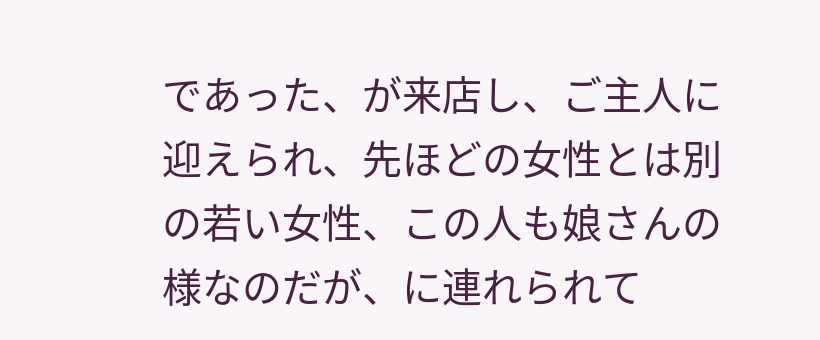であった、が来店し、ご主人に迎えられ、先ほどの女性とは別の若い女性、この人も娘さんの様なのだが、に連れられて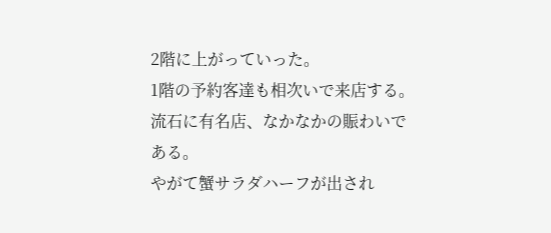2階に上がっていった。
1階の予約客達も相次いで来店する。
流石に有名店、なかなかの賑わいである。
やがて蟹サラダハーフが出され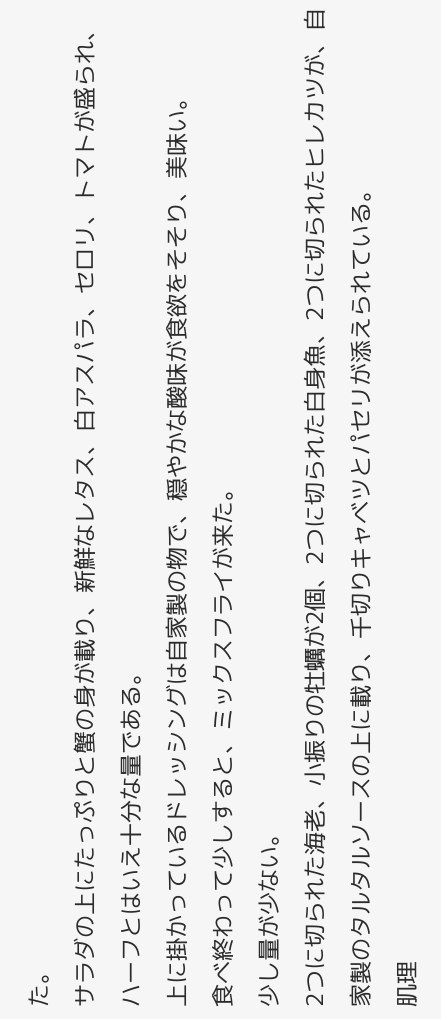た。
サラダの上にたっぷりと蟹の身が載り、新鮮なレタス、白アスパラ、セロリ、トマトが盛られ、ハーフとはいえ十分な量である。
上に掛かっているドレッシングは自家製の物で、穏やかな酸味が食欲をそそり、美味い。
食べ終わって少しすると、ミックスフライが来た。
少し量が少ない。
2つに切られた海老、小振りの牡蠣が2個、2つに切られた白身魚、2つに切られたヒレカツが、自家製のタルタルソースの上に載り、千切りキャベツとパセリが添えられている。
肌理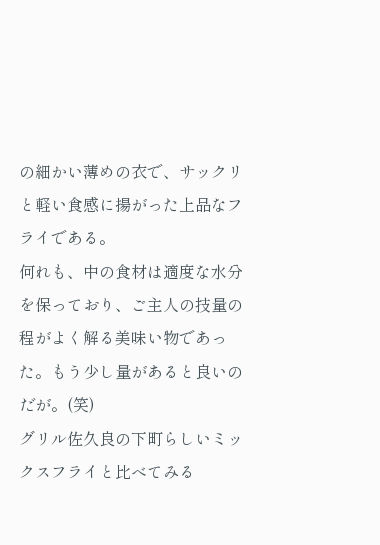の細かい薄めの衣で、サックリと軽い食感に揚がった上品なフライである。
何れも、中の食材は適度な水分を保っており、ご主人の技量の程がよく解る美味い物であった。もう少し量があると良いのだが。(笑)
グリル佐久良の下町らしいミックスフライと比べてみる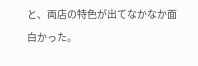と、両店の特色が出てなかなか面白かった。